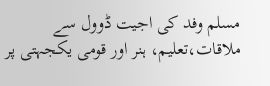مسلم وفد کی اجیت ڈوول سے ملاقات،تعلیم، ہنر اور قومی یکجہتی پر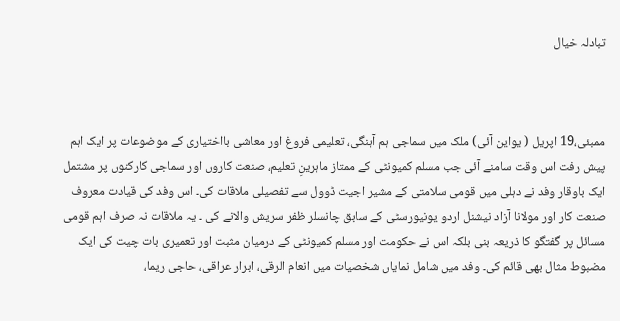تبادلہ خیال



ممبئی،19 اپریل ( یواین آئی) ملک میں سماجی ہم آہنگی، تعلیمی فروغ اور معاشی بااختیاری کے موضوعات پر ایک اہم پیش رفت اس وقت سامنے آئی جب مسلم کمیونٹی کے ممتاز ماہرینِ تعلیم، صنعت کاروں اور سماجی کارکنوں پر مشتمل ایک باوقار وفد نے دہلی میں قومی سلامتی کے مشیر اجیت ڈوول سے تفصیلی ملاقات کی۔ اس وفد کی قیادت معروف صنعت کار اور مولانا آزاد نیشنل اردو یونیورسٹی کے سابق چانسلر ظفر سریش والانے کی ۔ یہ ملاقات نہ صرف اہم قومی مسائل پر گفتگو کا ذریعہ بنی بلکہ اس نے حکومت اور مسلم کمیونٹی کے درمیان مثبت اور تعمیری بات چیت کی ایک مضبوط مثال بھی قائم کی۔ وفد میں شامل نمایاں شخصیات میں انعام الرقی، ابرار عراقی، حاجی ریما،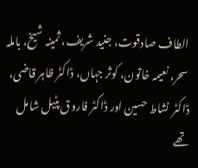الطاف صادقوت، جنید شریف، ثمینہ شیخ، باملہ سحر، نعیمہ خاتون، کوثر جہاں، ڈاکٹر ظاہر قاضی، ڈاکٹر نشاط حسین اور ڈاکٹر فاروق پٹیل شامل تھے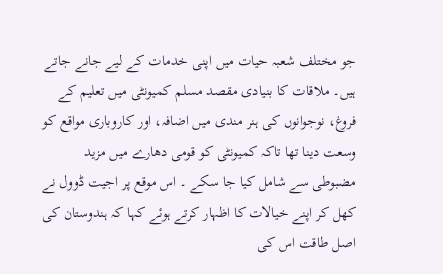جو مختلف شعبہ حیات میں اپنی خدمات کے لیے جانے جاتے ہیں۔ ملاقات کا بنیادی مقصد مسلم کمیونٹی میں تعلیم کے فروغ، نوجوانوں کی ہنر مندی میں اضافہ، اور کاروباری مواقع کو وسعت دینا تھا تاکہ کمیونٹی کو قومی دھارے میں مزید مضبوطی سے شامل کیا جا سکے ۔ اس موقع پر اجیت ڈوول نے کھل کر اپنے خیالات کا اظہار کرتے ہوئے کہا کہ ہندوستان کی اصل طاقت اس کی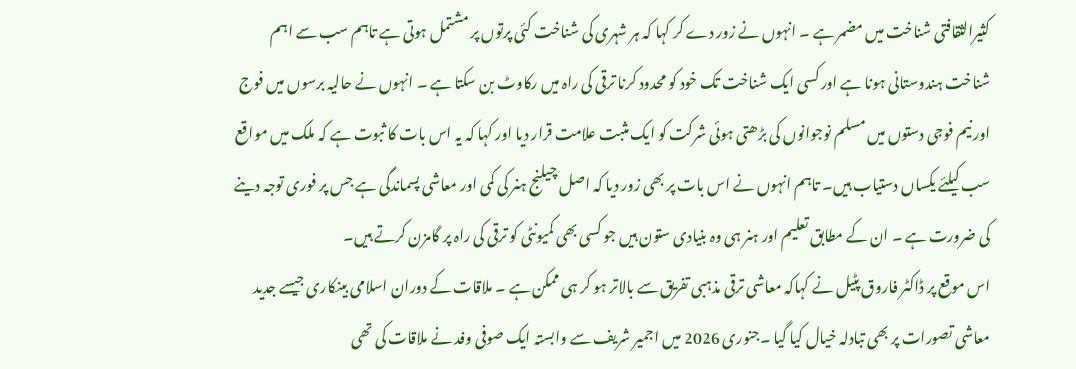کثیرالثقافتی شناخت میں مضمر ہے ۔ انہوں نے زور دے کر کہا کہ ہر شہری کی شناخت کئی پرتوں پر مشتمل ہوتی ہے تاہم سب سے اہم شناخت ہندوستانی ہونا ہے اور کسی ایک شناخت تک خود کو محدود کرنا ترقی کی راہ میں رکاوٹ بن سکتا ہے ۔ انہوں نے حالیہ برسوں میں فوج اور نیم فوجی دستوں میں مسلم نوجوانوں کی بڑھتی ہوئی شرکت کو ایک مثبت علامت قرار دیا اور کہا کہ یہ اس بات کا ثبوت ہے کہ ملک میں مواقع سب کیلئے یکساں دستیاب ہیں۔ تاہم انہوں نے اس بات پر بھی زور دیا کہ اصل چیلنج ہنر کی کمی اور معاشی پسماندگی ہے جس پر فوری توجہ دینے کی ضرورت ہے ۔ ان کے مطابق تعلیم اور ہنر ہی وہ بنیادی ستون ہیں جو کسی بھی کمیونٹی کو ترقی کی راہ پر گامزن کرتے ہیں۔
اس موقع پر ڈاکٹر فاروق پٹیل نے کہاکہ معاشی ترقی مذہبی تفریق سے بالاتر ہو کر ہی ممکن ہے ۔ ملاقات کے دوران اسلامی بینکاری جیسے جدید معاشی تصورات پر بھی تبادلہ خیال کیا گیا ۔جنوری 2026 میں اجمیر شریف سے وابستہ ایک صوفی وفد نے ملاقات کی تھی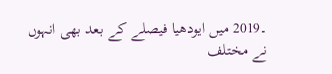۔2019 میں ایودھیا فیصلے کے بعد بھی انہوں نے مختلف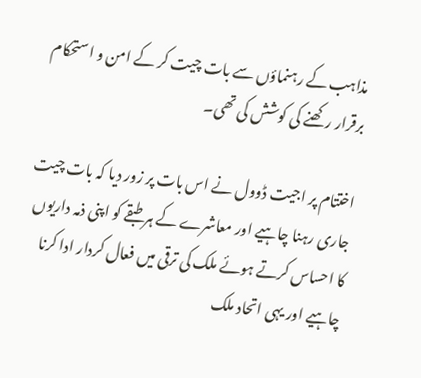مذاہب کے رہنماؤں سے بات چیت کر کے امن و استحکام برقرار رکھنے کی کوشش کی تھی۔

اختتام پر اجیت ڈوول نے اس بات پر زور دیا کہ بات چیت جاری رہنا چاہیے اور معاشرے کے ہر طبقے کو اپنی ذمہ داریوں کا احساس کرتے ہوئے ملک کی ترقی میں فعال کردار ادا کرنا چاہیے اور یہی اتحاد ملک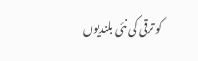کو ترقی کی نئی بلندیوں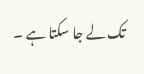تک لے جا سکتا ہے ۔